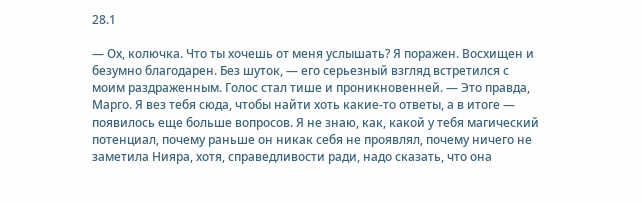28.1

— Ох, колючка. Что ты хочешь от меня услышать? Я поражен. Восхищен и безумно благодарен. Без шуток, — его серьезный взгляд встретился с моим раздраженным. Голос стал тише и проникновенней. — Это правда, Марго. Я вез тебя сюда, чтобы найти хоть какие-то ответы, а в итоге — появилось еще больше вопросов. Я не знаю, как, какой у тебя магический потенциал, почему раньше он никак себя не проявлял, почему ничего не заметила Нияра, хотя, справедливости ради, надо сказать, что она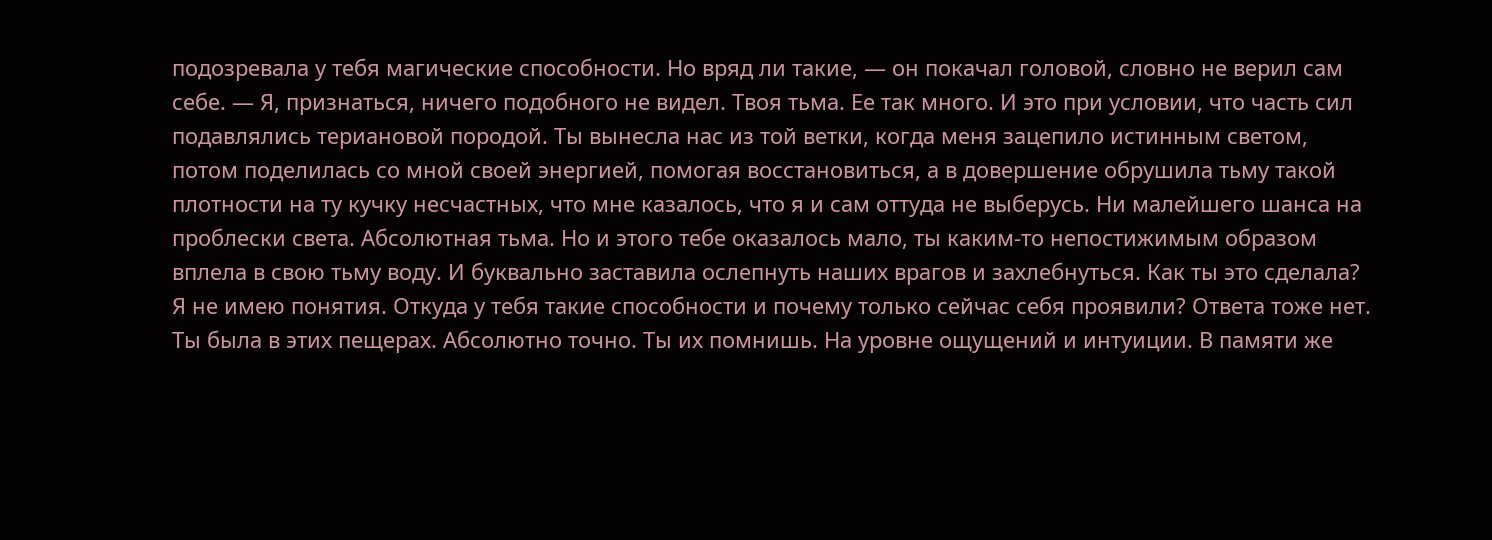подозревала у тебя магические способности. Но вряд ли такие, — он покачал головой, словно не верил сам себе. — Я, признаться, ничего подобного не видел. Твоя тьма. Ее так много. И это при условии, что часть сил подавлялись териановой породой. Ты вынесла нас из той ветки, когда меня зацепило истинным светом, потом поделилась со мной своей энергией, помогая восстановиться, а в довершение обрушила тьму такой плотности на ту кучку несчастных, что мне казалось, что я и сам оттуда не выберусь. Ни малейшего шанса на проблески света. Абсолютная тьма. Но и этого тебе оказалось мало, ты каким-то непостижимым образом вплела в свою тьму воду. И буквально заставила ослепнуть наших врагов и захлебнуться. Как ты это сделала? Я не имею понятия. Откуда у тебя такие способности и почему только сейчас себя проявили? Ответа тоже нет. Ты была в этих пещерах. Абсолютно точно. Ты их помнишь. На уровне ощущений и интуиции. В памяти же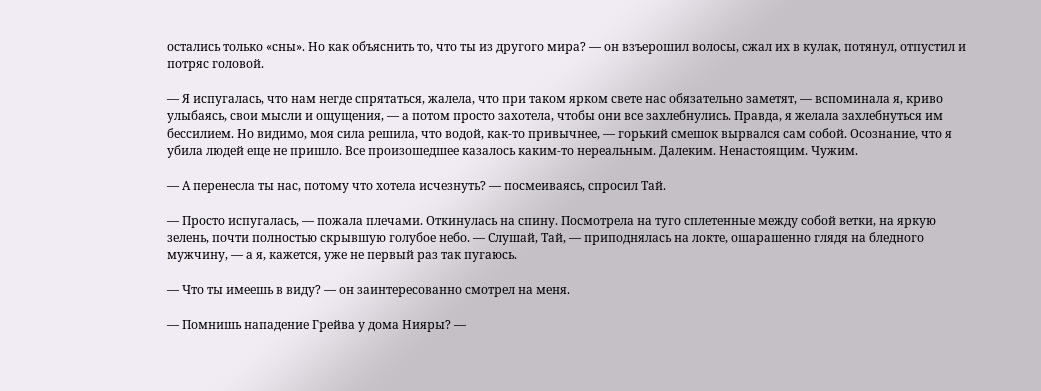остались только «сны». Но как объяснить то, что ты из другого мира? — он взъерошил волосы, сжал их в кулак, потянул, отпустил и потряс головой.

— Я испугалась, что нам негде спрятаться, жалела, что при таком ярком свете нас обязательно заметят, — вспоминала я, криво улыбаясь, свои мысли и ощущения, — а потом просто захотела, чтобы они все захлебнулись. Правда, я желала захлебнуться им бессилием. Но видимо, моя сила решила, что водой, как-то привычнее, — горький смешок вырвался сам собой. Осознание, что я убила людей еще не пришло. Все произошедшее казалось каким-то нереальным. Далеким. Ненастоящим. Чужим.

— А перенесла ты нас, потому что хотела исчезнуть? — посмеиваясь, спросил Тай.

— Просто испугалась, — пожала плечами. Откинулась на спину. Посмотрела на туго сплетенные между собой ветки, на яркую зелень, почти полностью скрывшую голубое небо. — Слушай, Тай, — приподнялась на локте, ошарашенно глядя на бледного мужчину, — а я, кажется, уже не первый раз так пугаюсь.

— Что ты имеешь в виду? — он заинтересованно смотрел на меня.

— Помнишь нападение Грейва у дома Нияры? —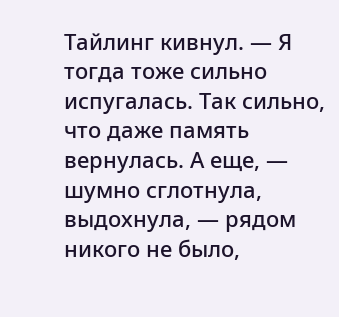Тайлинг кивнул. — Я тогда тоже сильно испугалась. Так сильно, что даже память вернулась. А еще, — шумно сглотнула, выдохнула, — рядом никого не было,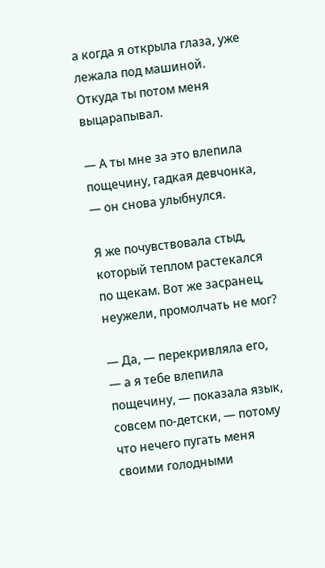а когда я открыла глаза, уже лежала под машиной. Откуда ты потом меня выцарапывал.

— А ты мне за это влепила пощечину, гадкая девчонка, — он снова улыбнулся.

Я же почувствовала стыд, который теплом растекался по щекам. Вот же засранец, неужели, промолчать не мог?

— Да, — перекривляла его, — а я тебе влепила пощечину, — показала язык, совсем по-детски, — потому что нечего пугать меня своими голодными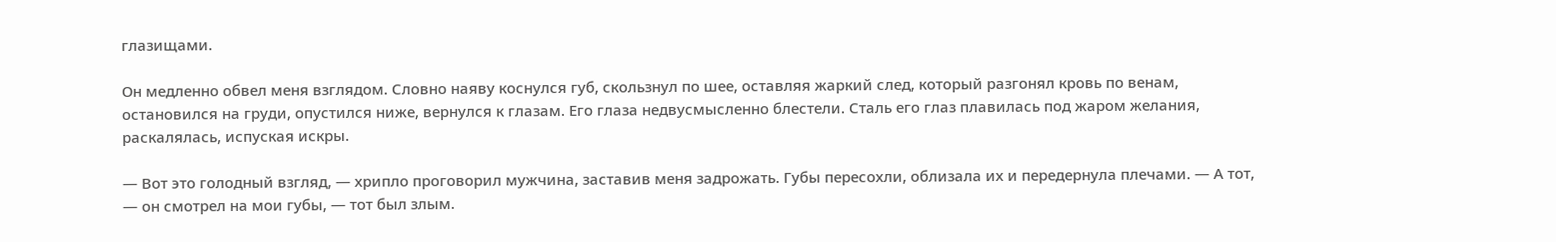глазищами.

Он медленно обвел меня взглядом. Словно наяву коснулся губ, скользнул по шее, оставляя жаркий след, который разгонял кровь по венам, остановился на груди, опустился ниже, вернулся к глазам. Его глаза недвусмысленно блестели. Сталь его глаз плавилась под жаром желания, раскалялась, испуская искры.

— Вот это голодный взгляд, — хрипло проговорил мужчина, заставив меня задрожать. Губы пересохли, облизала их и передернула плечами. — А тот, — он смотрел на мои губы, — тот был злым.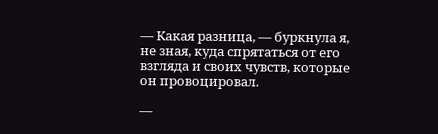— Какая разница, — буркнула я, не зная, куда спрятаться от его взгляда и своих чувств, которые он провоцировал.

—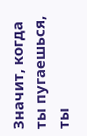Значит, когда ты пугаешься, ты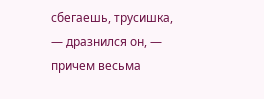сбегаешь, трусишка, — дразнился он, — причем весьма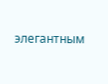элегантным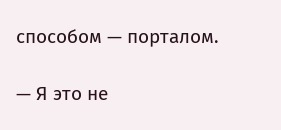способом — порталом.

— Я это не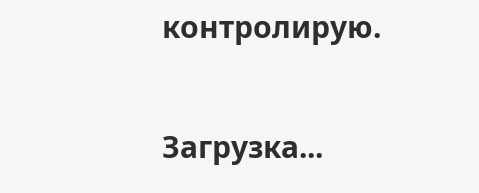контролирую.

Загрузка...